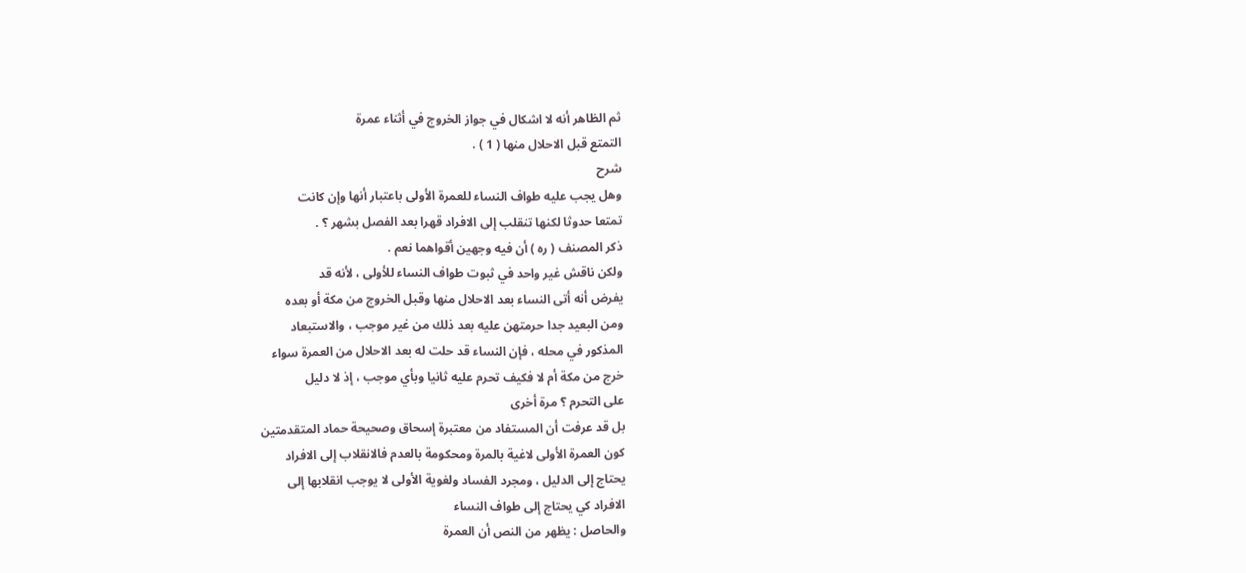ثم الظاهر أنه لا اشكال في جواز الخروج في أثناء عمرة
التمتع قبل الاحلال منها ( 1 ) .
شرح
وهل يجب عليه طواف النساء للعمرة الأولى باعتبار أنها وإن كانت
تمتعا حدوثا لكنها تنقلب إلى الافراد قهرا بعد الفصل بشهر ؟ .
ذكر المصنف ( ره ) أن فيه وجهين أقواهما نعم .
ولكن ناقش غير واحد في ثبوت طواف النساء للأولى ، لأنه قد
يفرض أنه أتى النساء بعد الاحلال منها وقبل الخروج من مكة أو بعده
ومن البعيد جدا حرمتهن عليه بعد ذلك من غير موجب ، والاستبعاد
المذكور في محله ، فإن النساء قد حلت له بعد الاحلال من العمرة سواء
خرج من مكة أم لا فكيف تحرم عليه ثانيا وبأي موجب ، إذ لا دليل
على التحرم ؟ مرة أخرى
بل قد عرفت أن المستفاد من معتبرة إسحاق وصحيحة حماد المتقدمتين
كون العمرة الأولى لاغية بالمرة ومحكومة بالعدم فالانقلاب إلى الافراد
يحتاج إلى الدليل ، ومجرد الفساد ولغوية الأولى لا يوجب انقلابها إلى
الافراد كي يحتاج إلى طواف النساء
والحاصل : يظهر من النص أن العمرة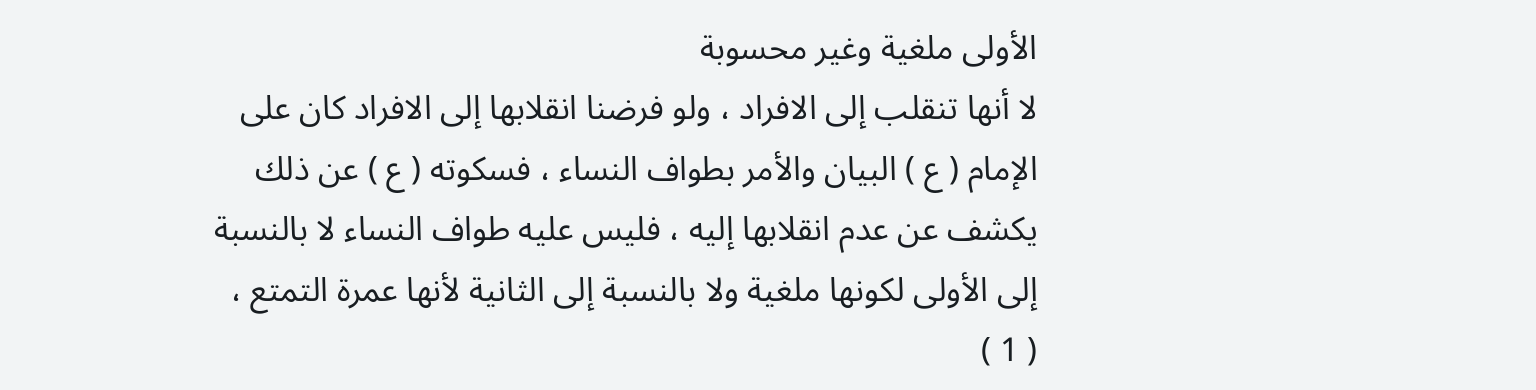الأولى ملغية وغير محسوبة
لا أنها تنقلب إلى الافراد ، ولو فرضنا انقلابها إلى الافراد كان على
الإمام ( ع ) البيان والأمر بطواف النساء ، فسكوته ( ع ) عن ذلك
يكشف عن عدم انقلابها إليه ، فليس عليه طواف النساء لا بالنسبة
إلى الأولى لكونها ملغية ولا بالنسبة إلى الثانية لأنها عمرة التمتع ،
( 1 )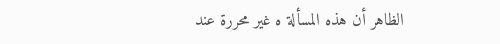الظاهر أن هذه المسألة ه غير محررة عند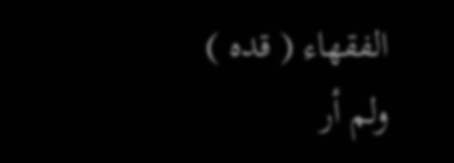الفقهاء ( قده ) ولم أر